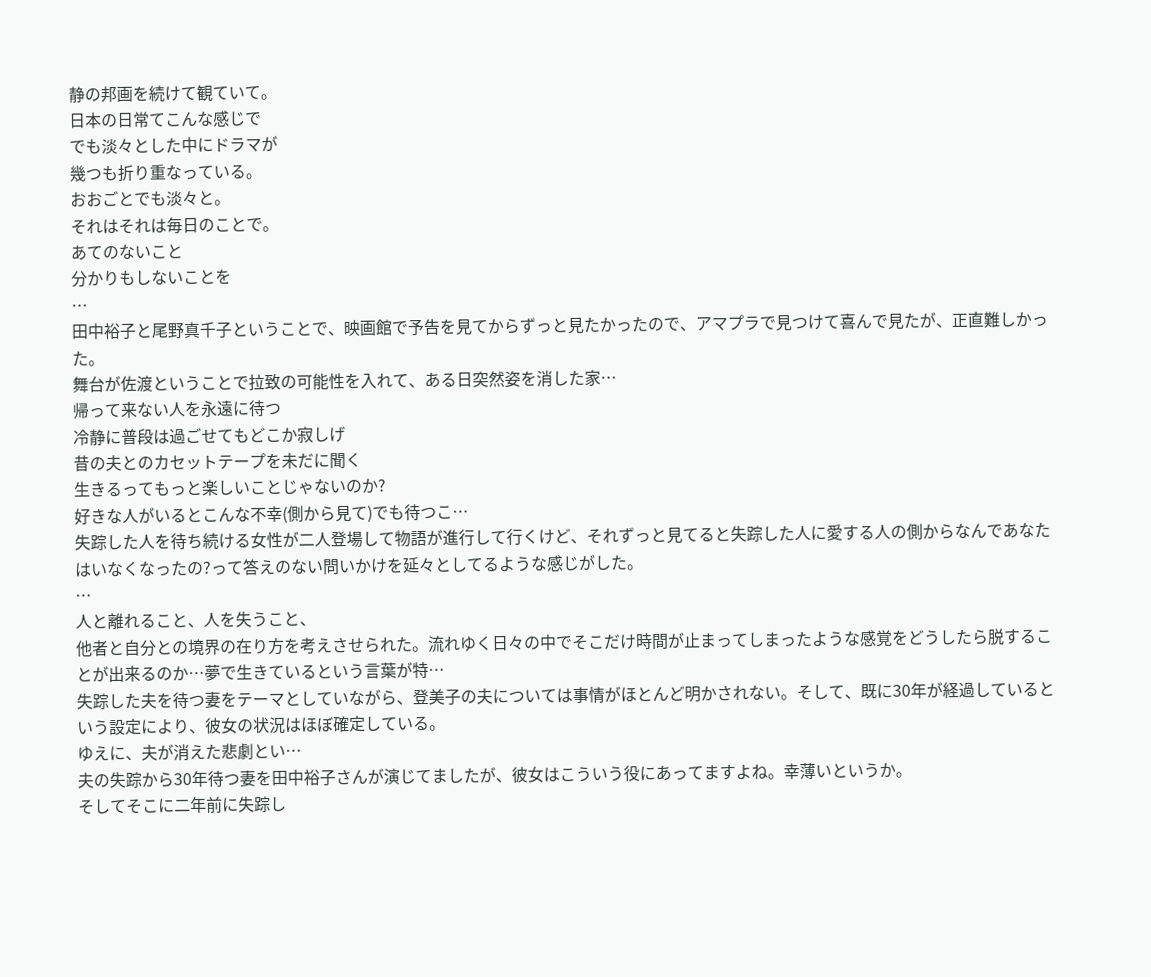静の邦画を続けて観ていて。
日本の日常てこんな感じで
でも淡々とした中にドラマが
幾つも折り重なっている。
おおごとでも淡々と。
それはそれは毎日のことで。
あてのないこと
分かりもしないことを
…
田中裕子と尾野真千子ということで、映画館で予告を見てからずっと見たかったので、アマプラで見つけて喜んで見たが、正直難しかった。
舞台が佐渡ということで拉致の可能性を入れて、ある日突然姿を消した家…
帰って来ない人を永遠に待つ
冷静に普段は過ごせてもどこか寂しげ
昔の夫とのカセットテープを未だに聞く
生きるってもっと楽しいことじゃないのか?
好きな人がいるとこんな不幸(側から見て)でも待つこ…
失踪した人を待ち続ける女性が二人登場して物語が進行して行くけど、それずっと見てると失踪した人に愛する人の側からなんであなたはいなくなったの?って答えのない問いかけを延々としてるような感じがした。
…
人と離れること、人を失うこと、
他者と自分との境界の在り方を考えさせられた。流れゆく日々の中でそこだけ時間が止まってしまったような感覚をどうしたら脱することが出来るのか…夢で生きているという言葉が特…
失踪した夫を待つ妻をテーマとしていながら、登美子の夫については事情がほとんど明かされない。そして、既に30年が経過しているという設定により、彼女の状況はほぼ確定している。
ゆえに、夫が消えた悲劇とい…
夫の失踪から30年待つ妻を田中裕子さんが演じてましたが、彼女はこういう役にあってますよね。幸薄いというか。
そしてそこに二年前に失踪し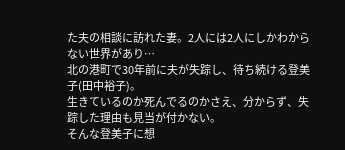た夫の相談に訪れた妻。2人には2人にしかわからない世界があり…
北の港町で30年前に夫が失踪し、待ち続ける登美子(田中裕子)。
生きているのか死んでるのかさえ、分からず、失踪した理由も見当が付かない。
そんな登美子に想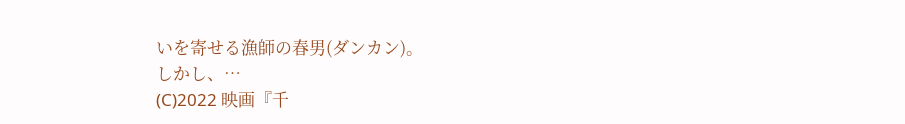いを寄せる漁師の春男(ダンカン)。
しかし、…
(C)2022 映画『千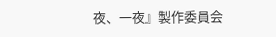夜、一夜』製作委員会